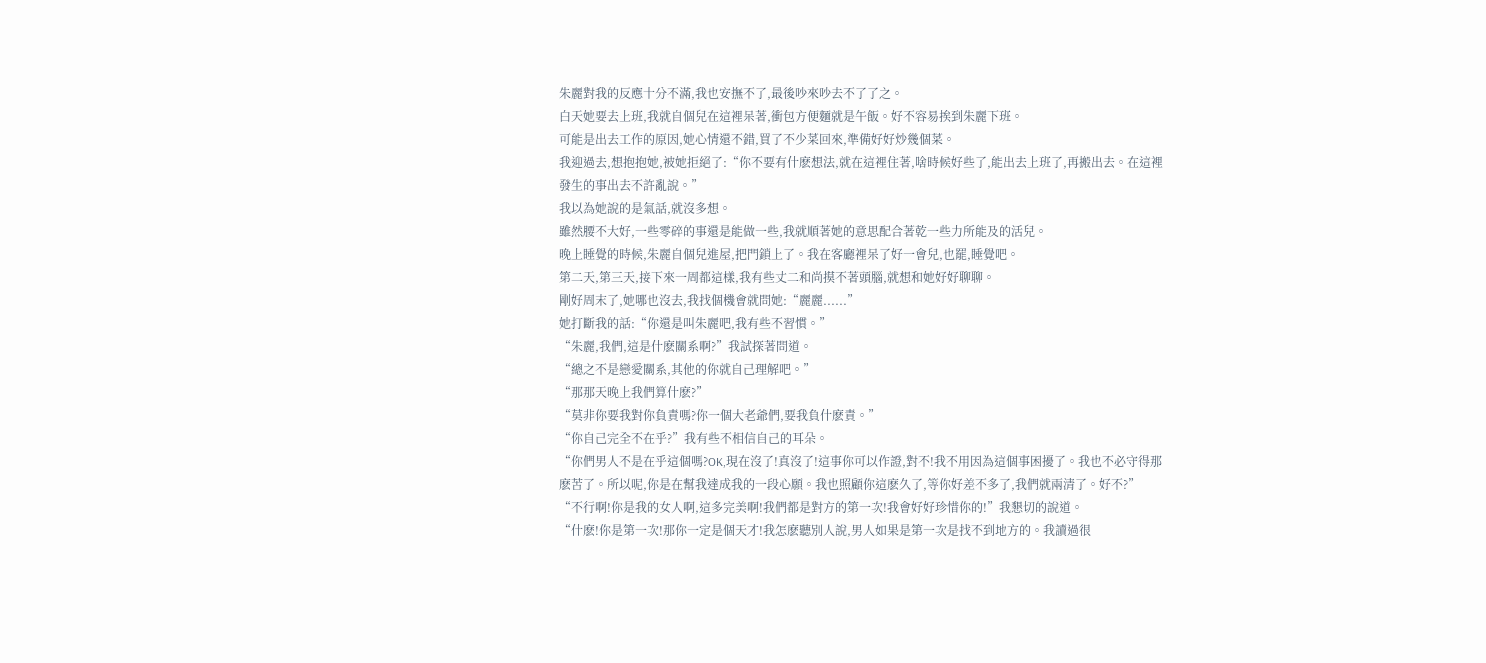朱麗對我的反應十分不滿,我也安撫不了,最後吵來吵去不了了之。
白天她要去上班,我就自個兒在這裡呆著,衝包方便麵就是午飯。好不容易挨到朱麗下班。
可能是出去工作的原因,她心情還不錯,買了不少菜回來,準備好好炒幾個菜。
我迎過去,想抱抱她,被她拒絕了:“你不要有什麽想法,就在這裡住著,啥時候好些了,能出去上班了,再搬出去。在這裡發生的事出去不許亂說。”
我以為她說的是氣話,就沒多想。
雖然腰不大好,一些零碎的事還是能做一些,我就順著她的意思配合著乾一些力所能及的活兒。
晚上睡覺的時候,朱麗自個兒進屋,把門鎖上了。我在客廳裡呆了好一會兒,也罷,睡覺吧。
第二天,第三天,接下來一周都這樣,我有些丈二和尚摸不著頭腦,就想和她好好聊聊。
剛好周末了,她哪也沒去,我找個機會就問她:“麗麗......”
她打斷我的話:“你還是叫朱麗吧,我有些不習慣。”
“朱麗,我們,這是什麽關系啊?”我試探著問道。
“總之不是戀愛關系,其他的你就自己理解吧。”
“那那天晚上我們算什麽?”
“莫非你要我對你負責嗎?你一個大老爺們,要我負什麽責。”
“你自己完全不在乎?”我有些不相信自己的耳朵。
“你們男人不是在乎這個嗎?OK,現在沒了!真沒了!這事你可以作證,對不!我不用因為這個事困擾了。我也不必守得那麽苦了。所以呢,你是在幫我達成我的一段心願。我也照顧你這麽久了,等你好差不多了,我們就兩清了。好不?”
“不行啊!你是我的女人啊,這多完美啊!我們都是對方的第一次!我會好好珍惜你的!”我懇切的說道。
“什麽!你是第一次!那你一定是個天才!我怎麽聽別人說,男人如果是第一次是找不到地方的。我讀過很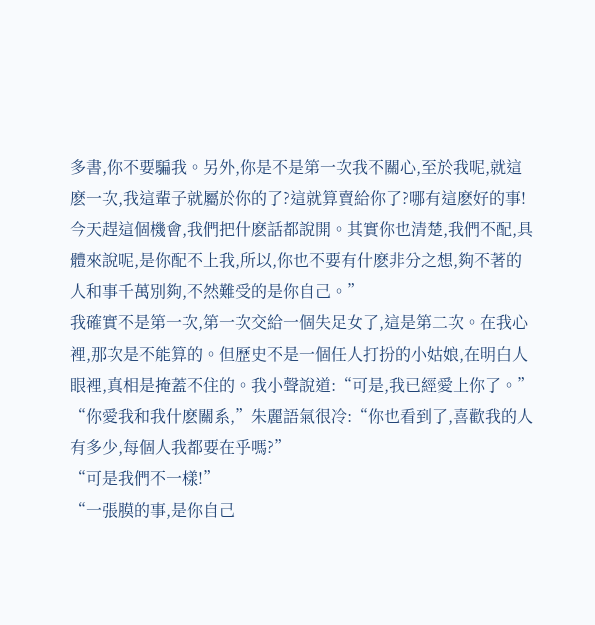多書,你不要騙我。另外,你是不是第一次我不關心,至於我呢,就這麽一次,我這輩子就屬於你的了?這就算賣給你了?哪有這麽好的事!今天趕這個機會,我們把什麽話都說開。其實你也清楚,我們不配,具體來說呢,是你配不上我,所以,你也不要有什麽非分之想,夠不著的人和事千萬別夠,不然難受的是你自己。”
我確實不是第一次,第一次交給一個失足女了,這是第二次。在我心裡,那次是不能算的。但歷史不是一個任人打扮的小姑娘,在明白人眼裡,真相是掩蓋不住的。我小聲說道:“可是,我已經愛上你了。”
“你愛我和我什麽關系,”朱麗語氣很冷:“你也看到了,喜歡我的人有多少,每個人我都要在乎嗎?”
“可是我們不一樣!”
“一張膜的事,是你自己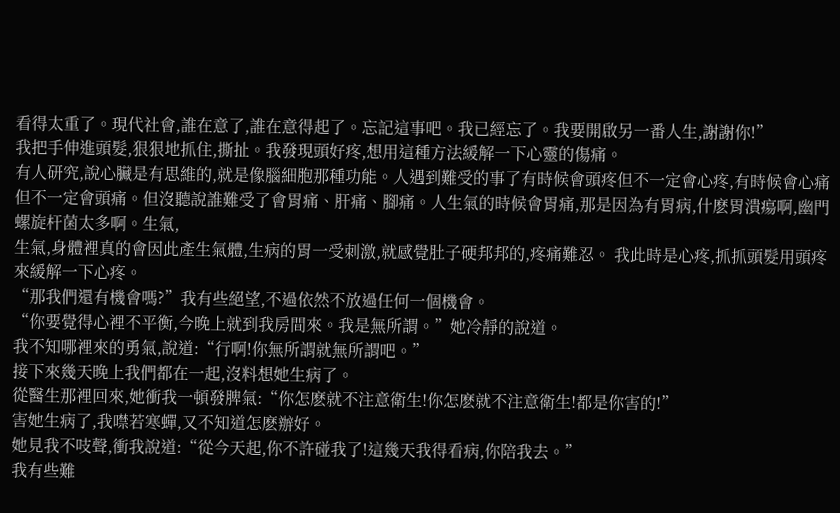看得太重了。現代社會,誰在意了,誰在意得起了。忘記這事吧。我已經忘了。我要開啟另一番人生,謝謝你!”
我把手伸進頭髮,狠狠地抓住,撕扯。我發現頭好疼,想用這種方法緩解一下心靈的傷痛。
有人研究,說心臟是有思維的,就是像腦細胞那種功能。人遇到難受的事了有時候會頭疼但不一定會心疼,有時候會心痛但不一定會頭痛。但沒聽說誰難受了會胃痛、肝痛、腳痛。人生氣的時候會胃痛,那是因為有胃病,什麽胃潰瘍啊,幽門螺旋杆菌太多啊。生氣,
生氣,身體裡真的會因此產生氣體,生病的胃一受刺激,就感覺肚子硬邦邦的,疼痛難忍。 我此時是心疼,抓抓頭髮用頭疼來緩解一下心疼。
“那我們還有機會嗎?”我有些絕望,不過依然不放過任何一個機會。
“你要覺得心裡不平衡,今晚上就到我房間來。我是無所謂。”她冷靜的說道。
我不知哪裡來的勇氣,說道:“行啊!你無所謂就無所謂吧。”
接下來幾天晚上我們都在一起,沒料想她生病了。
從醫生那裡回來,她衝我一頓發脾氣:“你怎麽就不注意衛生!你怎麽就不注意衛生!都是你害的!”
害她生病了,我噤若寒蟬,又不知道怎麽辦好。
她見我不吱聲,衝我說道:“從今天起,你不許碰我了!這幾天我得看病,你陪我去。”
我有些難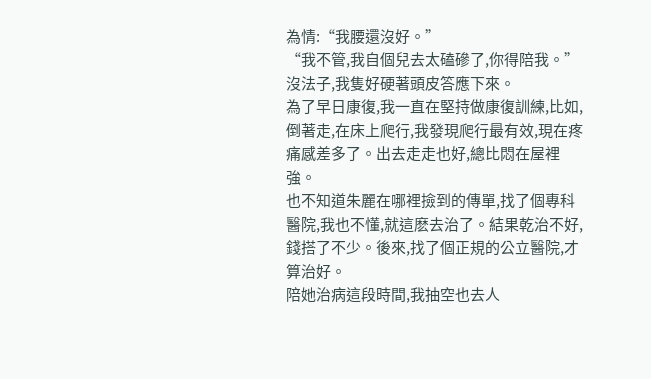為情:“我腰還沒好。”
“我不管,我自個兒去太磕磣了,你得陪我。”
沒法子,我隻好硬著頭皮答應下來。
為了早日康復,我一直在堅持做康復訓練,比如,倒著走,在床上爬行,我發現爬行最有效,現在疼痛感差多了。出去走走也好,總比悶在屋裡強。
也不知道朱麗在哪裡撿到的傳單,找了個專科醫院,我也不懂,就這麽去治了。結果乾治不好,錢搭了不少。後來,找了個正規的公立醫院,才算治好。
陪她治病這段時間,我抽空也去人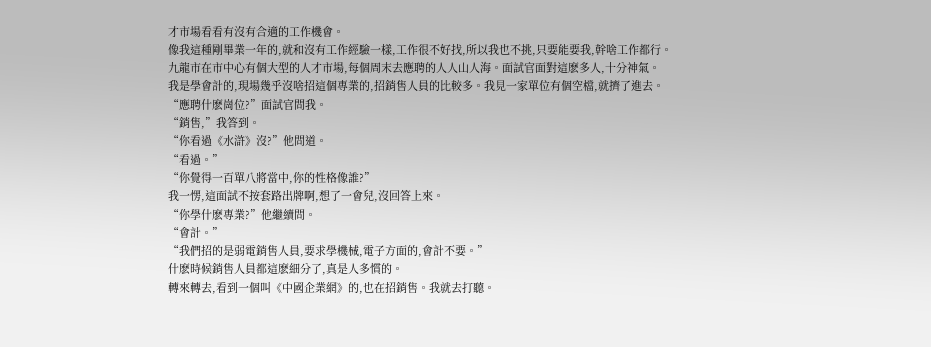才市場看看有沒有合適的工作機會。
像我這種剛畢業一年的,就和沒有工作經驗一樣,工作很不好找,所以我也不挑,只要能要我,幹啥工作都行。
九龍市在市中心有個大型的人才市場,每個周末去應聘的人人山人海。面試官面對這麽多人,十分神氣。
我是學會計的,現場幾乎沒啥招這個專業的,招銷售人員的比較多。我見一家單位有個空檔,就擠了進去。
“應聘什麽崗位?”面試官問我。
“銷售,”我答到。
“你看過《水滸》沒?”他問道。
“看過。”
“你覺得一百單八將當中,你的性格像誰?”
我一愣,這面試不按套路出牌啊,想了一會兒,沒回答上來。
“你學什麽專業?”他繼續問。
“會計。”
“我們招的是弱電銷售人員,要求學機械,電子方面的,會計不要。”
什麽時候銷售人員都這麽細分了,真是人多慣的。
轉來轉去,看到一個叫《中國企業網》的,也在招銷售。我就去打聽。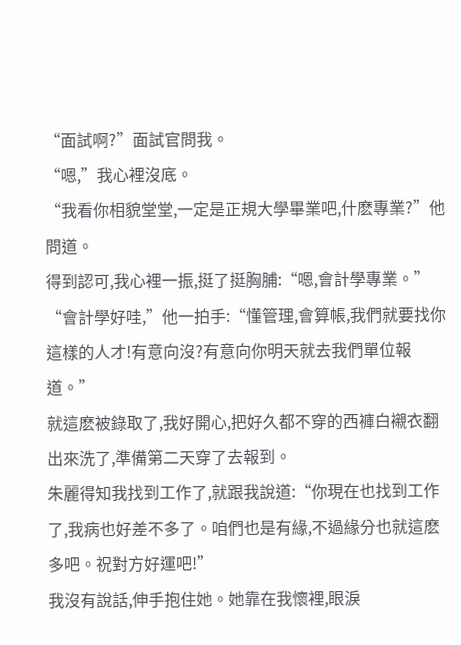“面試啊?”面試官問我。
“嗯,”我心裡沒底。
“我看你相貌堂堂,一定是正規大學畢業吧,什麽專業?”他問道。
得到認可,我心裡一振,挺了挺胸脯:“嗯,會計學專業。”
“會計學好哇,”他一拍手:“懂管理,會算帳,我們就要找你這樣的人才!有意向沒?有意向你明天就去我們單位報道。”
就這麽被錄取了,我好開心,把好久都不穿的西褲白襯衣翻出來洗了,準備第二天穿了去報到。
朱麗得知我找到工作了,就跟我說道:“你現在也找到工作了,我病也好差不多了。咱們也是有緣,不過緣分也就這麽多吧。祝對方好運吧!”
我沒有說話,伸手抱住她。她靠在我懷裡,眼淚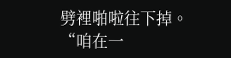劈裡啪啦往下掉。
“咱在一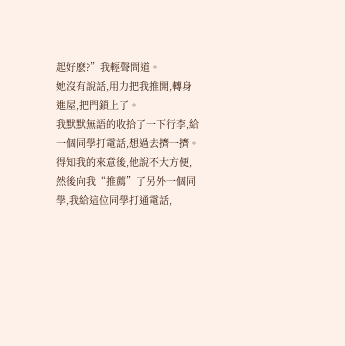起好麽?”我輕聲問道。
她沒有說話,用力把我推開,轉身進屋,把門鎖上了。
我默默無語的收拾了一下行李,給一個同學打電話,想過去擠一擠。得知我的來意後,他說不大方便,然後向我“推薦”了另外一個同學,我給這位同學打通電話,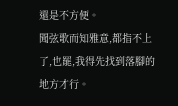還是不方便。
聞弦歌而知雅意,都指不上了,也罷,我得先找到落腳的地方才行。